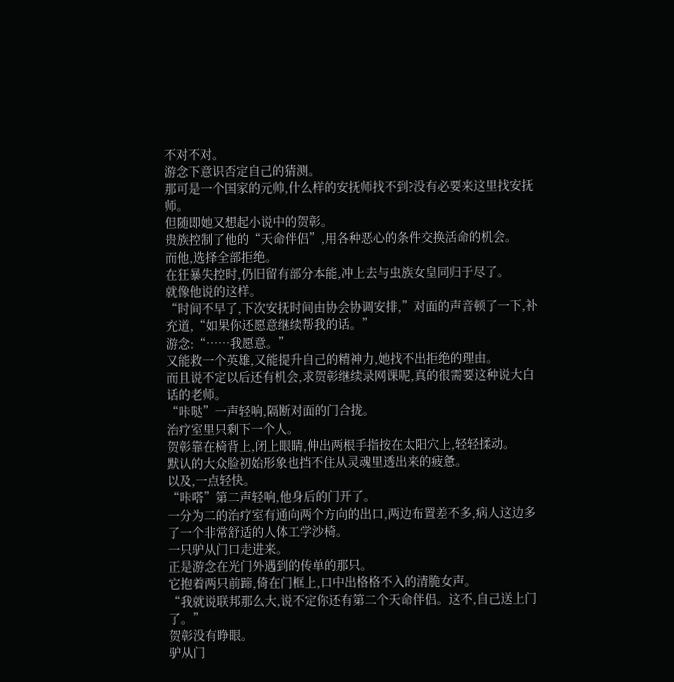不对不对。
游念下意识否定自己的猜测。
那可是一个国家的元帅,什么样的安抚师找不到?没有必要来这里找安抚师。
但随即她又想起小说中的贺彰。
贵族控制了他的“天命伴侣”,用各种恶心的条件交换活命的机会。
而他,选择全部拒绝。
在狂暴失控时,仍旧留有部分本能,冲上去与虫族女皇同归于尽了。
就像他说的这样。
“时间不早了,下次安抚时间由协会协调安排,”对面的声音顿了一下,补充道,“如果你还愿意继续帮我的话。”
游念:“……我愿意。”
又能救一个英雄,又能提升自己的精神力,她找不出拒绝的理由。
而且说不定以后还有机会,求贺彰继续录网课呢,真的很需要这种说大白话的老师。
“咔哒”一声轻响,隔断对面的门合拢。
治疗室里只剩下一个人。
贺彰靠在椅背上,闭上眼睛,伸出两根手指按在太阳穴上,轻轻揉动。
默认的大众脸初始形象也挡不住从灵魂里透出来的疲惫。
以及,一点轻快。
“咔嗒”第二声轻响,他身后的门开了。
一分为二的治疗室有通向两个方向的出口,两边布置差不多,病人这边多了一个非常舒适的人体工学沙椅。
一只驴从门口走进来。
正是游念在光门外遇到的传单的那只。
它抱着两只前蹄,倚在门框上,口中出格格不入的清脆女声。
“我就说联邦那么大,说不定你还有第二个天命伴侣。这不,自己送上门了。”
贺彰没有睁眼。
驴从门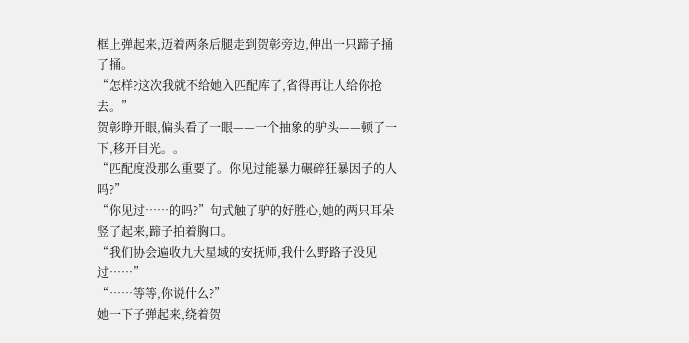框上弹起来,迈着两条后腿走到贺彰旁边,伸出一只蹄子捅了捅。
“怎样?这次我就不给她入匹配库了,省得再让人给你抢去。”
贺彰睁开眼,偏头看了一眼——一个抽象的驴头——顿了一下,移开目光。。
“匹配度没那么重要了。你见过能暴力碾碎狂暴因子的人吗?”
“你见过……的吗?”句式触了驴的好胜心,她的两只耳朵竖了起来,蹄子拍着胸口。
“我们协会遍收九大星域的安抚师,我什么野路子没见过……”
“……等等,你说什么?”
她一下子弹起来,绕着贺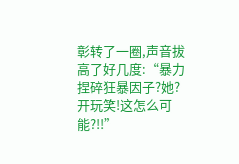彰转了一圈,声音拔高了好几度:“暴力捏碎狂暴因子?她?开玩笑!这怎么可能?!!”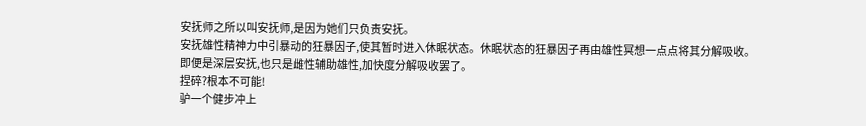安抚师之所以叫安抚师,是因为她们只负责安抚。
安抚雄性精神力中引暴动的狂暴因子,使其暂时进入休眠状态。休眠状态的狂暴因子再由雄性冥想一点点将其分解吸收。
即便是深层安抚,也只是雌性辅助雄性,加快度分解吸收罢了。
捏碎?根本不可能!
驴一个健步冲上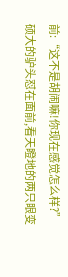前:“这不是胡闹嘛!你现在感觉怎么样?”
硕大的驴头怼在面前,看天瞪地的两只眼变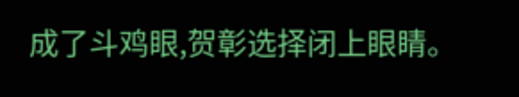成了斗鸡眼,贺彰选择闭上眼睛。